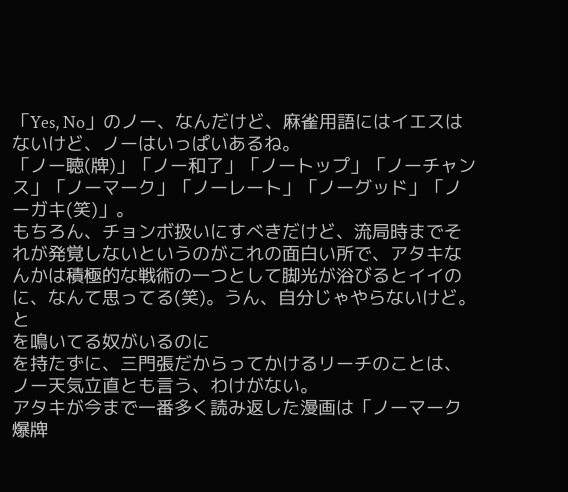「Yes, No」のノー、なんだけど、麻雀用語にはイエスはないけど、ノーはいっぱいあるね。
「ノー聴(牌)」「ノー和了」「ノートップ」「ノーチャンス」「ノーマーク」「ノーレート」「ノーグッド」「ノーガキ(笑)」。
もちろん、チョンボ扱いにすべきだけど、流局時までそれが発覚しないというのがこれの面白い所で、アタキなんかは積極的な戦術の一つとして脚光が浴びるとイイのに、なんて思ってる(笑)。うん、自分じゃやらないけど。
と
を鳴いてる奴がいるのに
を持たずに、三門張だからってかけるリーチのことは、ノー天気立直とも言う、わけがない。
アタキが今まで一番多く読み返した漫画は「ノーマーク爆牌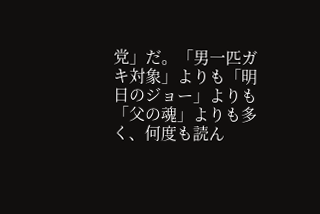党」だ。「男一匹ガキ対象」よりも「明日のジョー」よりも「父の魂」よりも多く、何度も読ん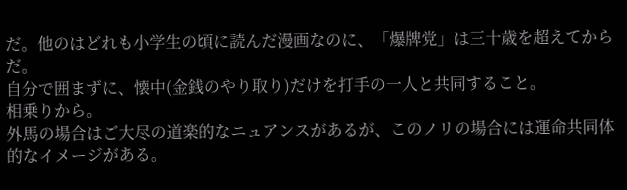だ。他のはどれも小学生の頃に読んだ漫画なのに、「爆牌党」は三十歳を超えてからだ。
自分で囲まずに、懐中(金銭のやり取り)だけを打手の一人と共同すること。
相乗りから。
外馬の場合はご大尽の道楽的なニュアンスがあるが、このノリの場合には運命共同体的なイメージがある。